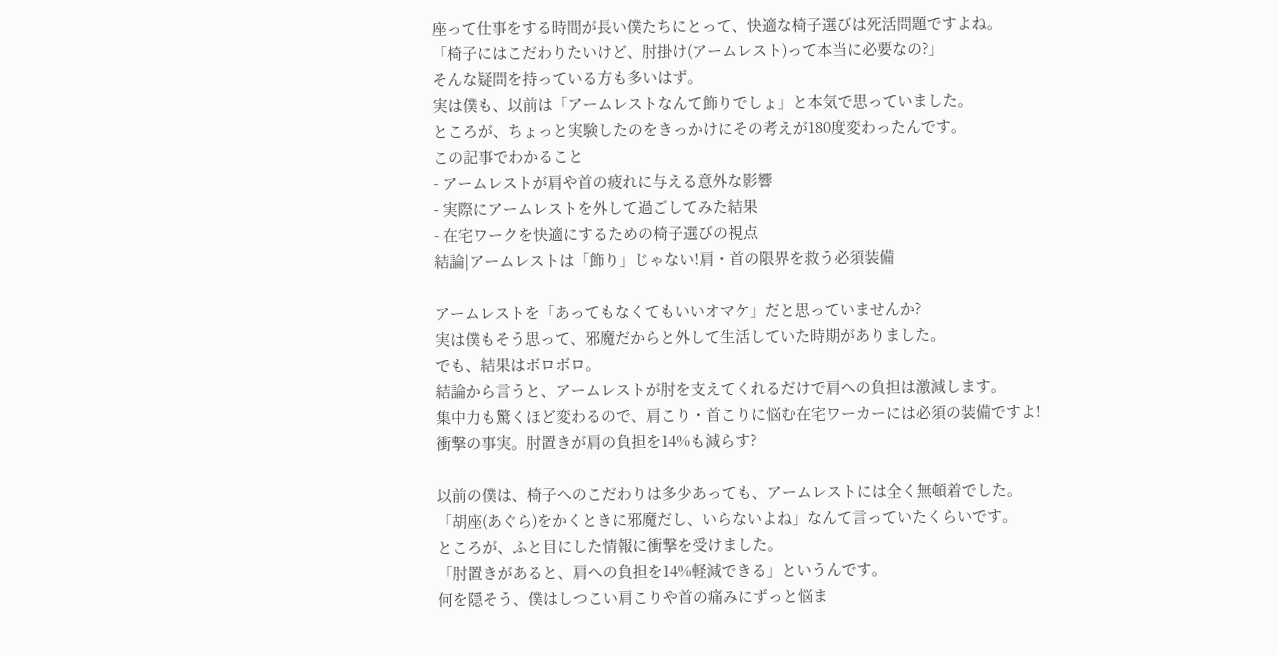座って仕事をする時間が長い僕たちにとって、快適な椅子選びは死活問題ですよね。
「椅子にはこだわりたいけど、肘掛け(アームレスト)って本当に必要なの?」
そんな疑問を持っている方も多いはず。
実は僕も、以前は「アームレストなんて飾りでしょ」と本気で思っていました。
ところが、ちょっと実験したのをきっかけにその考えが180度変わったんです。
この記事でわかること
- アームレストが肩や首の疲れに与える意外な影響
- 実際にアームレストを外して過ごしてみた結果
- 在宅ワークを快適にするための椅子選びの視点
結論|アームレストは「飾り」じゃない!肩・首の限界を救う必須装備

アームレストを「あってもなくてもいいオマケ」だと思っていませんか?
実は僕もそう思って、邪魔だからと外して生活していた時期がありました。
でも、結果はボロボロ。
結論から言うと、アームレストが肘を支えてくれるだけで肩への負担は激減します。
集中力も驚くほど変わるので、肩こり・首こりに悩む在宅ワーカーには必須の装備ですよ!
衝撃の事実。肘置きが肩の負担を14%も減らす?

以前の僕は、椅子へのこだわりは多少あっても、アームレストには全く無頓着でした。
「胡座(あぐら)をかくときに邪魔だし、いらないよね」なんて言っていたくらいです。
ところが、ふと目にした情報に衝撃を受けました。
「肘置きがあると、肩への負担を14%軽減できる」というんです。
何を隠そう、僕はしつこい肩こりや首の痛みにずっと悩ま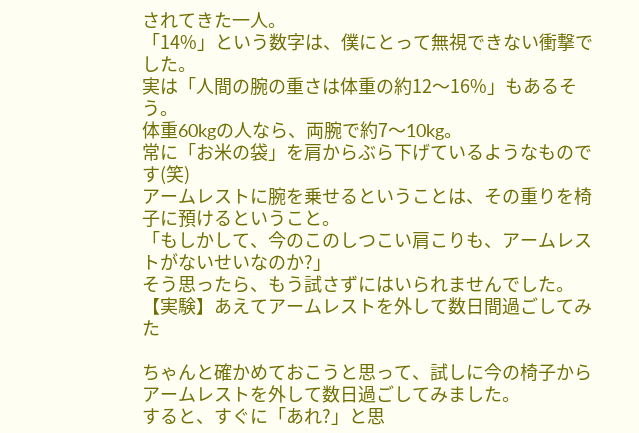されてきた一人。
「14%」という数字は、僕にとって無視できない衝撃でした。
実は「人間の腕の重さは体重の約12〜16%」もあるそう。
体重60kgの人なら、両腕で約7〜10kg。
常に「お米の袋」を肩からぶら下げているようなものです(笑)
アームレストに腕を乗せるということは、その重りを椅子に預けるということ。
「もしかして、今のこのしつこい肩こりも、アームレストがないせいなのか?」
そう思ったら、もう試さずにはいられませんでした。
【実験】あえてアームレストを外して数日間過ごしてみた

ちゃんと確かめておこうと思って、試しに今の椅子からアームレストを外して数日過ごしてみました。
すると、すぐに「あれ?」と思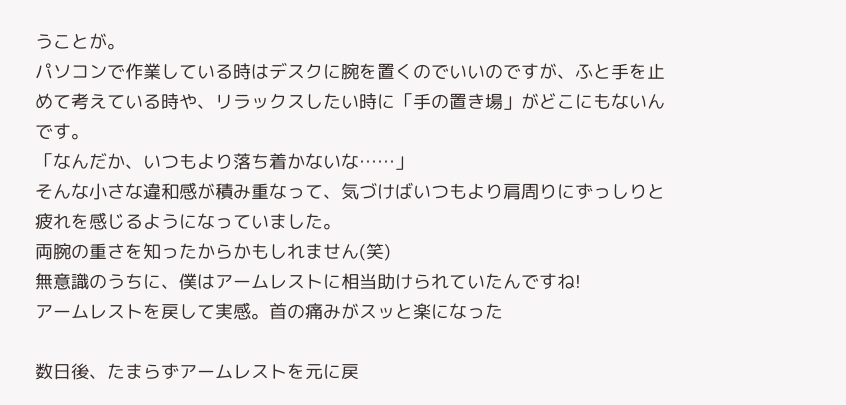うことが。
パソコンで作業している時はデスクに腕を置くのでいいのですが、ふと手を止めて考えている時や、リラックスしたい時に「手の置き場」がどこにもないんです。
「なんだか、いつもより落ち着かないな……」
そんな小さな違和感が積み重なって、気づけばいつもより肩周りにずっしりと疲れを感じるようになっていました。
両腕の重さを知ったからかもしれません(笑)
無意識のうちに、僕はアームレストに相当助けられていたんですね!
アームレストを戻して実感。首の痛みがスッと楽になった

数日後、たまらずアームレストを元に戻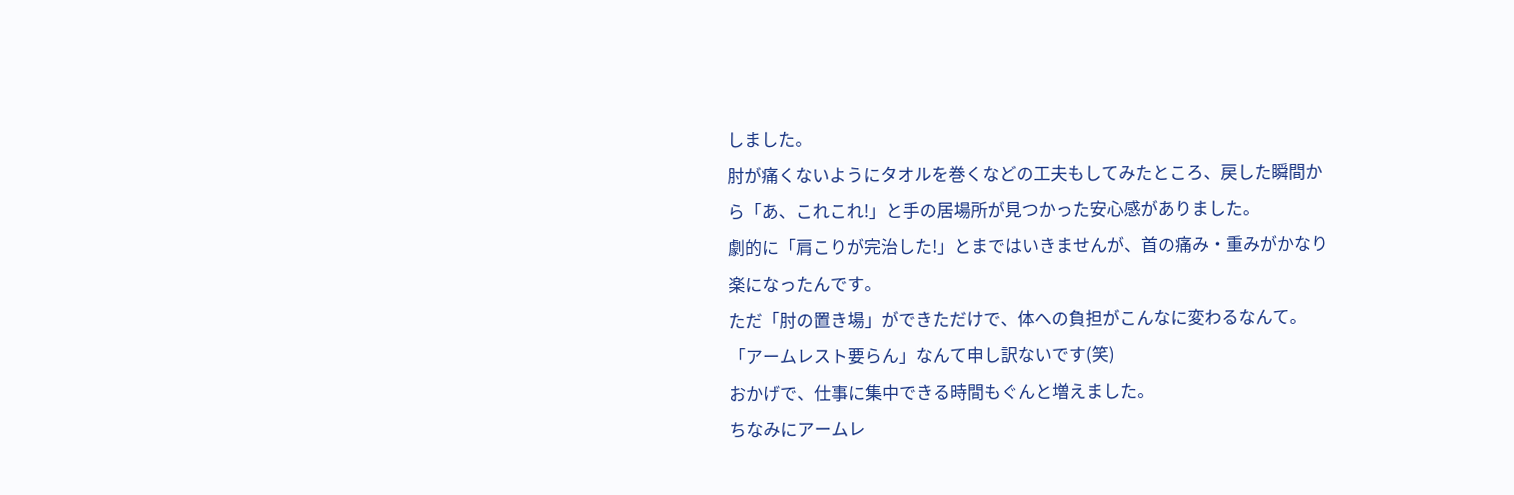しました。
肘が痛くないようにタオルを巻くなどの工夫もしてみたところ、戻した瞬間から「あ、これこれ!」と手の居場所が見つかった安心感がありました。
劇的に「肩こりが完治した!」とまではいきませんが、首の痛み・重みがかなり楽になったんです。
ただ「肘の置き場」ができただけで、体への負担がこんなに変わるなんて。
「アームレスト要らん」なんて申し訳ないです(笑)
おかげで、仕事に集中できる時間もぐんと増えました。
ちなみにアームレ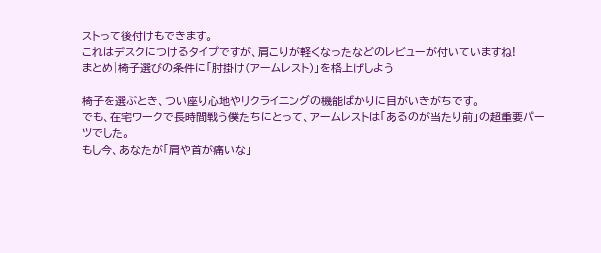ストって後付けもできます。
これはデスクにつけるタイプですが、肩こりが軽くなったなどのレビューが付いていますね!
まとめ|椅子選びの条件に「肘掛け(アームレスト)」を格上げしよう

椅子を選ぶとき、つい座り心地やリクライニングの機能ばかりに目がいきがちです。
でも、在宅ワークで長時間戦う僕たちにとって、アームレストは「あるのが当たり前」の超重要パーツでした。
もし今、あなたが「肩や首が痛いな」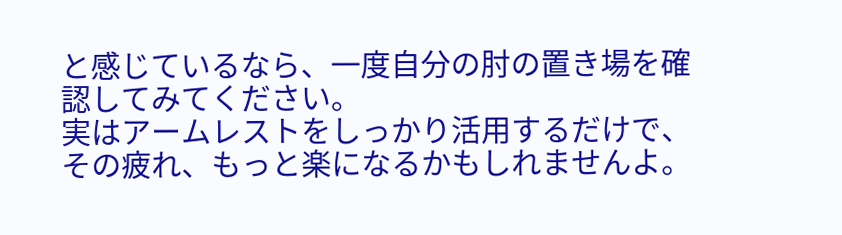と感じているなら、一度自分の肘の置き場を確認してみてください。
実はアームレストをしっかり活用するだけで、その疲れ、もっと楽になるかもしれませんよ。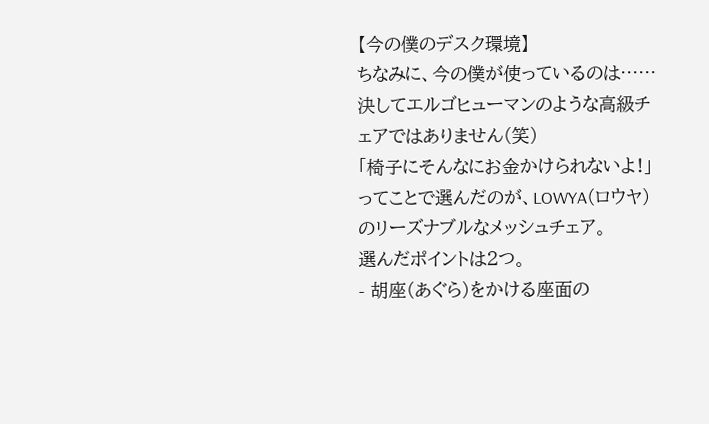【今の僕のデスク環境】
ちなみに、今の僕が使っているのは……決してエルゴヒューマンのような高級チェアではありません(笑)
「椅子にそんなにお金かけられないよ!」
ってことで選んだのが、LOWYA(ロウヤ)のリーズナブルなメッシュチェア。
選んだポイントは2つ。
- 胡座(あぐら)をかける座面の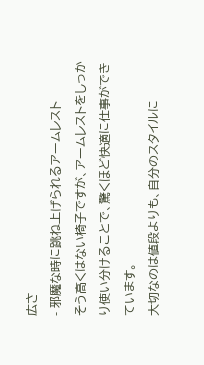広さ
- 邪魔な時に跳ね上げられるアームレスト
そう高くはない椅子ですが、アームレストをしっかり使い分けることで、驚くほど快適に仕事ができています。
大切なのは値段よりも、自分のスタイルに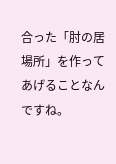合った「肘の居場所」を作ってあげることなんですね。